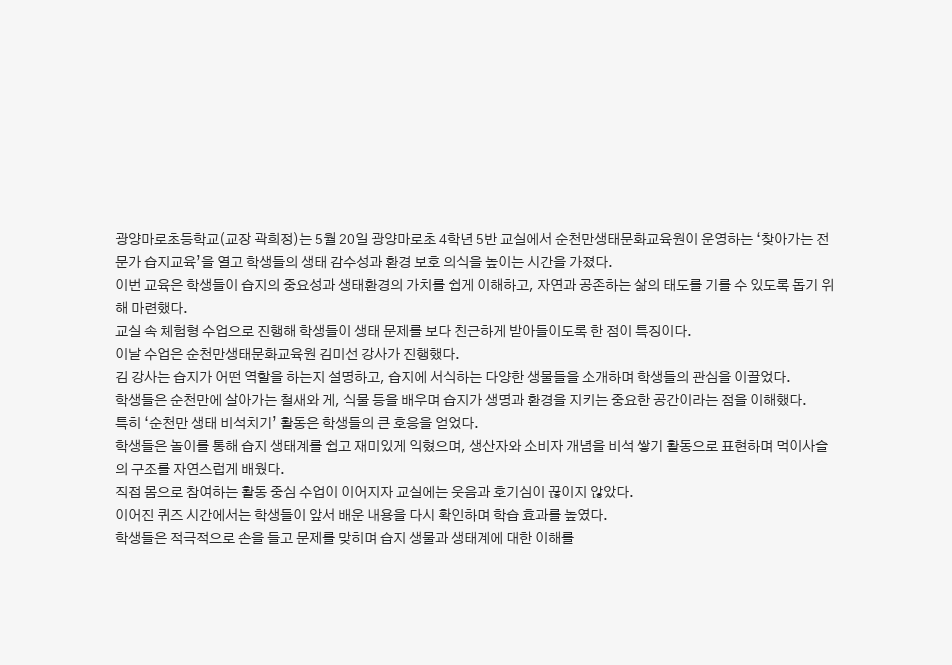광양마로초등학교(교장 곽희정)는 5월 20일 광양마로초 4학년 5반 교실에서 순천만생태문화교육원이 운영하는 ‘찾아가는 전문가 습지교육’을 열고 학생들의 생태 감수성과 환경 보호 의식을 높이는 시간을 가졌다.
이번 교육은 학생들이 습지의 중요성과 생태환경의 가치를 쉽게 이해하고, 자연과 공존하는 삶의 태도를 기를 수 있도록 돕기 위해 마련했다.
교실 속 체험형 수업으로 진행해 학생들이 생태 문제를 보다 친근하게 받아들이도록 한 점이 특징이다.
이날 수업은 순천만생태문화교육원 김미선 강사가 진행했다.
김 강사는 습지가 어떤 역할을 하는지 설명하고, 습지에 서식하는 다양한 생물들을 소개하며 학생들의 관심을 이끌었다.
학생들은 순천만에 살아가는 철새와 게, 식물 등을 배우며 습지가 생명과 환경을 지키는 중요한 공간이라는 점을 이해했다.
특히 ‘순천만 생태 비석치기’ 활동은 학생들의 큰 호응을 얻었다.
학생들은 놀이를 통해 습지 생태계를 쉽고 재미있게 익혔으며, 생산자와 소비자 개념을 비석 쌓기 활동으로 표현하며 먹이사슬의 구조를 자연스럽게 배웠다.
직접 몸으로 참여하는 활동 중심 수업이 이어지자 교실에는 웃음과 호기심이 끊이지 않았다.
이어진 퀴즈 시간에서는 학생들이 앞서 배운 내용을 다시 확인하며 학습 효과를 높였다.
학생들은 적극적으로 손을 들고 문제를 맞히며 습지 생물과 생태계에 대한 이해를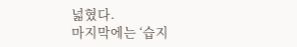넓혔다.
마지막에는 ‘습지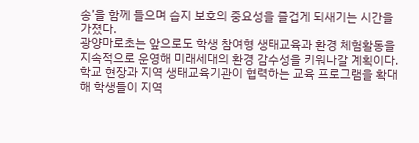송’을 함께 들으며 습지 보호의 중요성을 즐겁게 되새기는 시간을 가졌다.
광양마로초는 앞으로도 학생 참여형 생태교육과 환경 체험활동을 지속적으로 운영해 미래세대의 환경 감수성을 키워나갈 계획이다.
학교 현장과 지역 생태교육기관이 협력하는 교육 프로그램을 확대해 학생들이 지역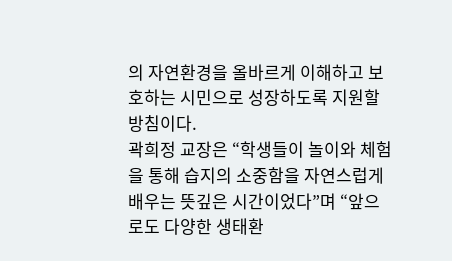의 자연환경을 올바르게 이해하고 보호하는 시민으로 성장하도록 지원할 방침이다.
곽희정 교장은 “학생들이 놀이와 체험을 통해 습지의 소중함을 자연스럽게 배우는 뜻깊은 시간이었다”며 “앞으로도 다양한 생태환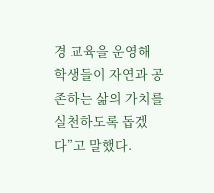경 교육을 운영해 학생들이 자연과 공존하는 삶의 가치를 실천하도록 돕겠다”고 말했다.